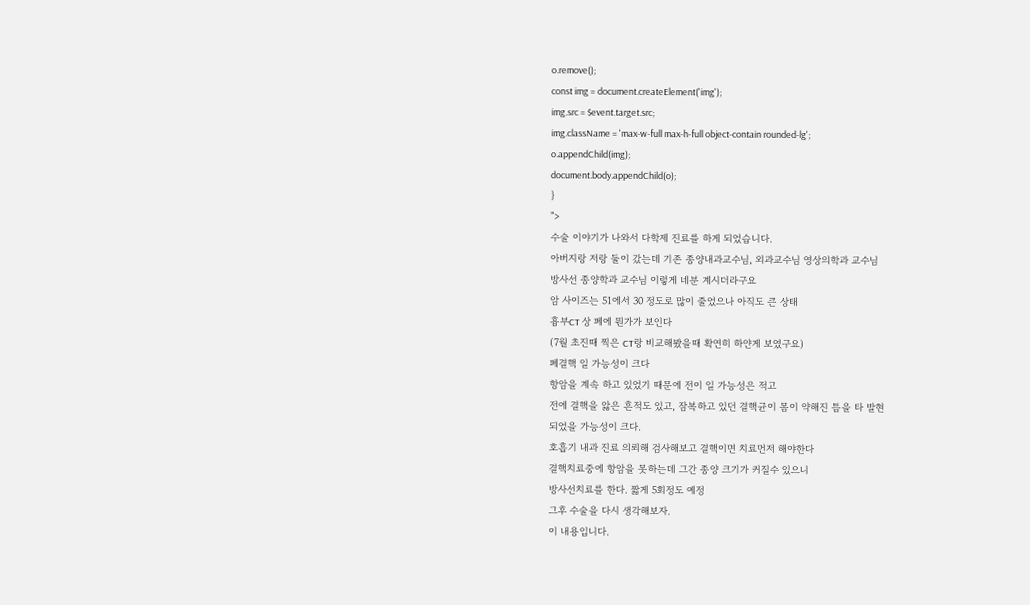o.remove();
const img = document.createElement('img');
img.src = $event.target.src;
img.className = 'max-w-full max-h-full object-contain rounded-lg';
o.appendChild(img);
document.body.appendChild(o);
}
">
수술 이야기가 나와서 다학제 진료를 하게 되었습니다.
아버지랑 저랑 둘이 갔는데 기존 종양내과교수님, 외과교수님 영상의학과 교수님
방사선 종양학과 교수님 이렇게 네분 계시더라구요
암 사이즈는 51에서 30 정도로 많이 줄었으나 아직도 큰 상태
흉부CT 상 폐에 뭔가가 보인다
(7월 초진때 찍은 CT랑 비교해봤을때 확연히 하얀게 보였구요)
폐결핵 일 가능성이 크다
항암을 계속 하고 있었기 때문에 전이 일 가능성은 적고
전에 결핵을 앓은 흔적도 있고, 잠복하고 있던 결핵균이 몸이 약해진 틈을 타 발현
되었을 가능성이 크다.
호흡기 내과 진료 의뢰해 검사해보고 결핵이면 치료먼저 해야한다
결핵치료중에 항암을 못하는데 그간 종양 크기가 커질수 있으니
방사선치료를 한다. 짧게 5회정도 예정
그후 수술을 다시 생각해보자.
이 내용입니다.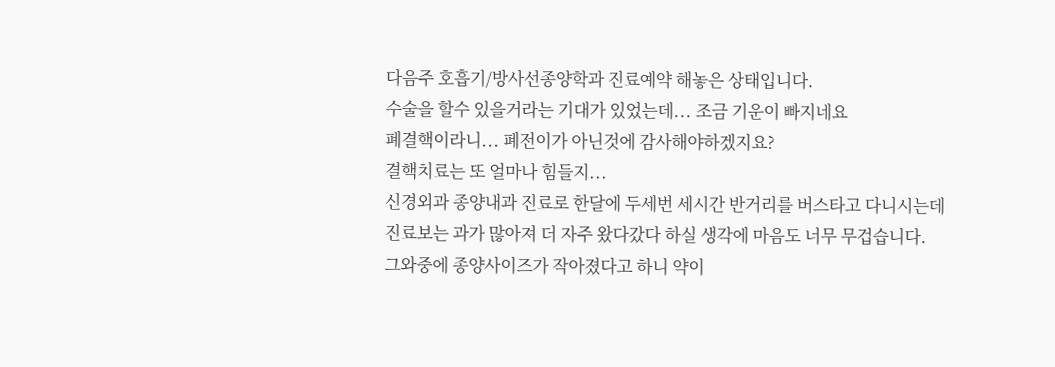다음주 호흡기/방사선종양학과 진료예약 해놓은 상태입니다.
수술을 할수 있을거라는 기대가 있었는데... 조금 기운이 빠지네요
폐결핵이라니... 폐전이가 아닌것에 감사해야하겠지요?
결핵치료는 또 얼마나 힘들지...
신경외과 종양내과 진료로 한달에 두세번 세시간 반거리를 버스타고 다니시는데
진료보는 과가 많아져 더 자주 왔다갔다 하실 생각에 마음도 너무 무겁습니다.
그와중에 종양사이즈가 작아졌다고 하니 약이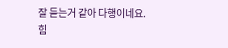잘 듣는거 같아 다행이네요.
힘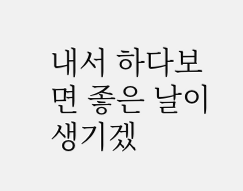내서 하다보면 좋은 날이 생기겠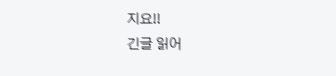지요!!
긴글 읽어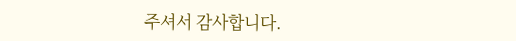주셔서 감사합니다.